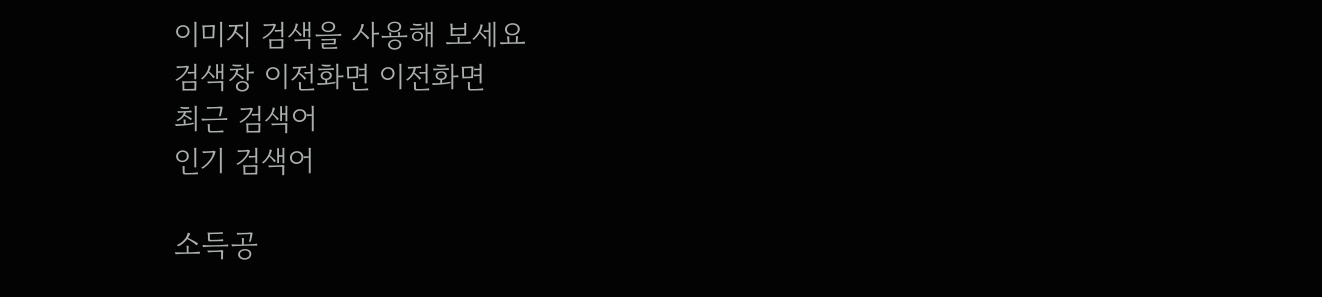이미지 검색을 사용해 보세요
검색창 이전화면 이전화면
최근 검색어
인기 검색어

소득공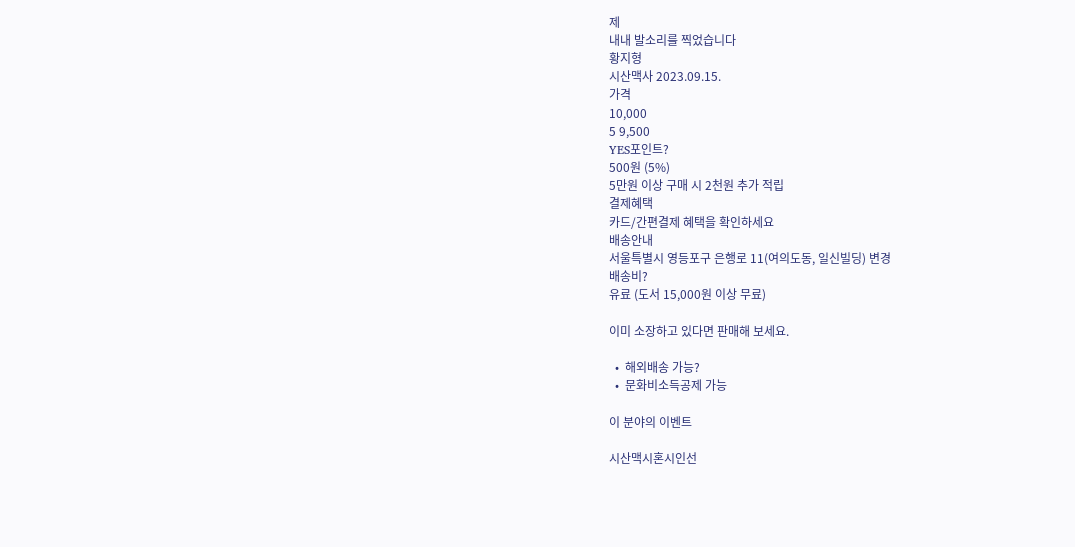제
내내 발소리를 찍었습니다
황지형
시산맥사 2023.09.15.
가격
10,000
5 9,500
YES포인트?
500원 (5%)
5만원 이상 구매 시 2천원 추가 적립
결제혜택
카드/간편결제 혜택을 확인하세요
배송안내
서울특별시 영등포구 은행로 11(여의도동, 일신빌딩) 변경
배송비?
유료 (도서 15,000원 이상 무료)

이미 소장하고 있다면 판매해 보세요.

  •  해외배송 가능?
  •  문화비소득공제 가능

이 분야의 이벤트

시산맥시혼시인선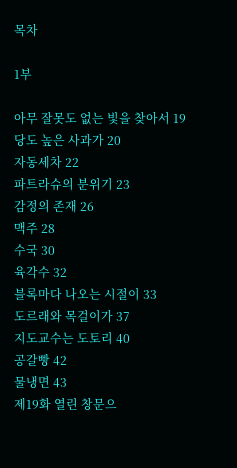목차

1부

아무 잘못도 없는 빛을 찾아서 19
당도 높은 사과가 20
자동세차 22
파트라슈의 분위기 23
감정의 존재 26
맥주 28
수국 30
육각수 32
블록마다 나오는 시절이 33
도르래와 목걸이가 37
지도교수는 도토리 40
공갈빵 42
물냉면 43
제19화 열린 창문으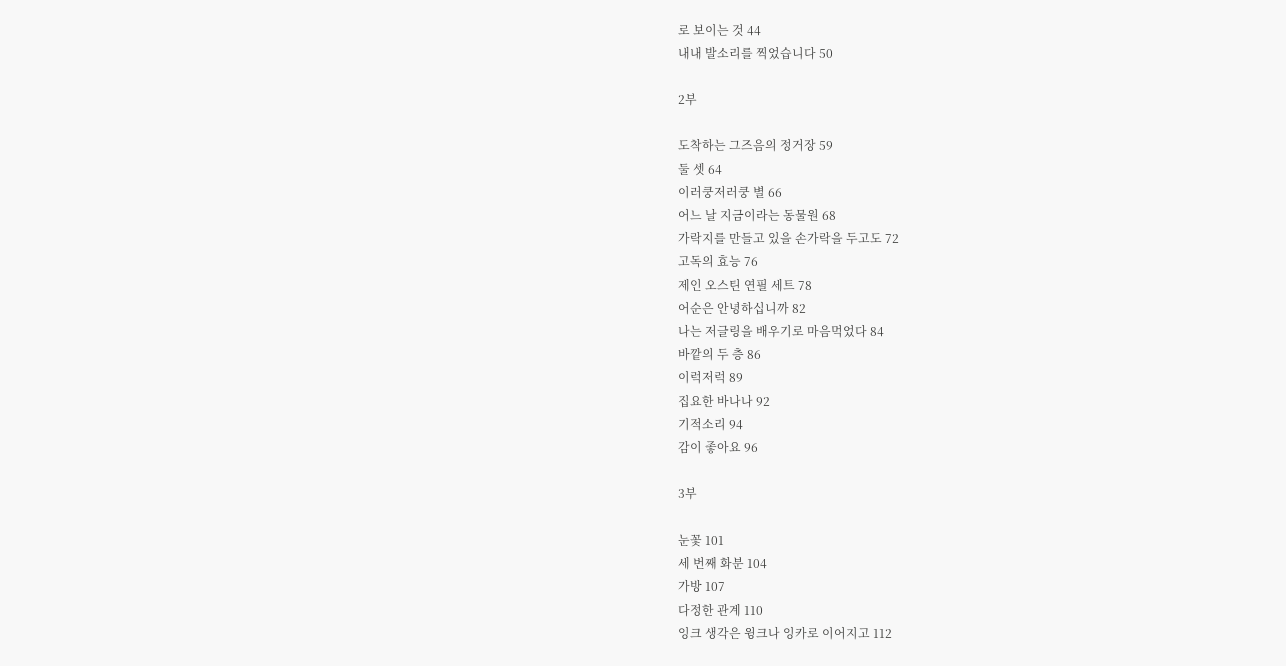로 보이는 것 44
내내 발소리를 찍었습니다 50

2부

도착하는 그즈음의 정거장 59
둘 셋 64
이러쿵저러쿵 별 66
어느 날 지금이라는 동물원 68
가락지를 만들고 있을 손가락을 두고도 72
고독의 효능 76
제인 오스틴 연필 세트 78
어순은 안녕하십니까 82
나는 저글링을 배우기로 마음먹었다 84
바깥의 두 층 86
이럭저럭 89
집요한 바나나 92
기적소리 94
감이 좋아요 96

3부

눈꽃 101
세 번째 화분 104
가방 107
다정한 관계 110
잉크 생각은 윙크나 잉카로 이어지고 112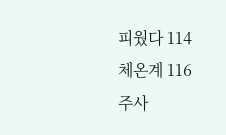피웠다 114
체온계 116
주사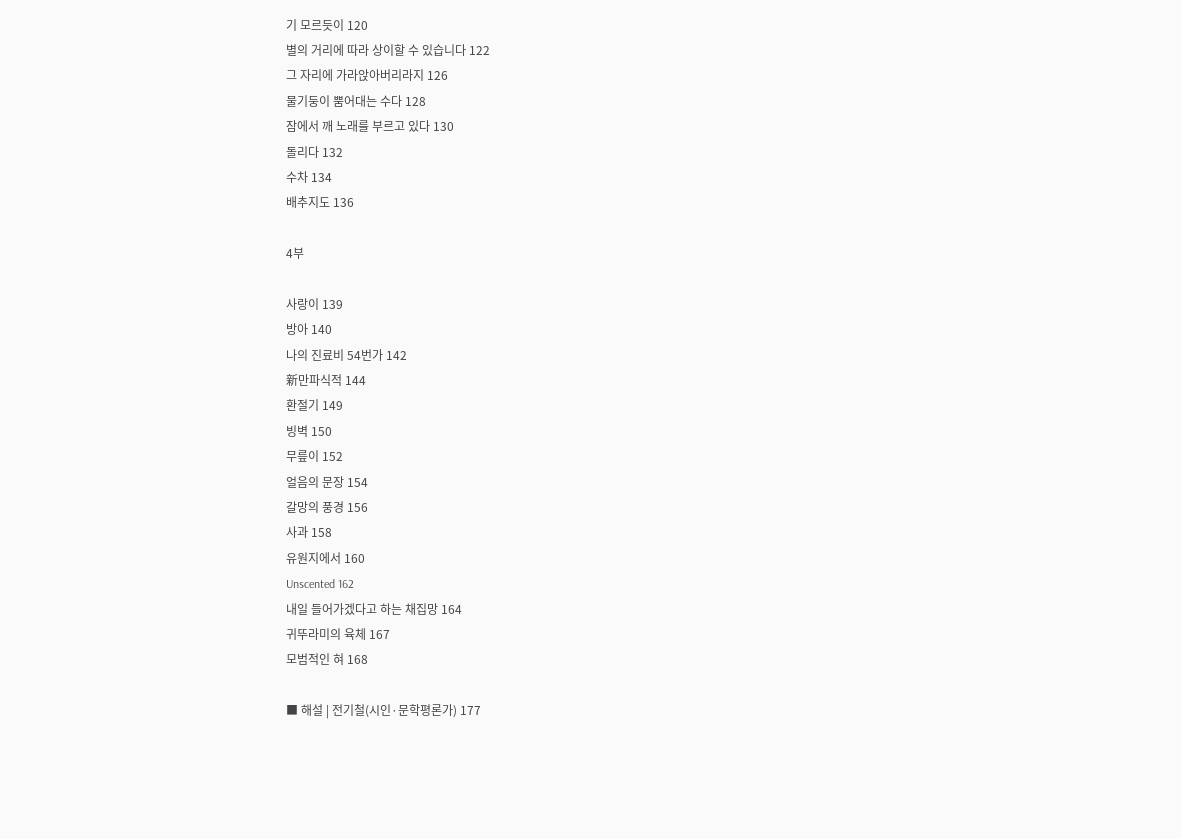기 모르듯이 120
별의 거리에 따라 상이할 수 있습니다 122
그 자리에 가라앉아버리라지 126
물기둥이 뿜어대는 수다 128
잠에서 깨 노래를 부르고 있다 130
돌리다 132
수차 134
배추지도 136

4부

사랑이 139
방아 140
나의 진료비 54번가 142
新만파식적 144
환절기 149
빙벽 150
무릎이 152
얼음의 문장 154
갈망의 풍경 156
사과 158
유원지에서 160
Unscented 162
내일 들어가겠다고 하는 채집망 164
귀뚜라미의 육체 167
모범적인 혀 168

■ 해설 | 전기철(시인·문학평론가) 177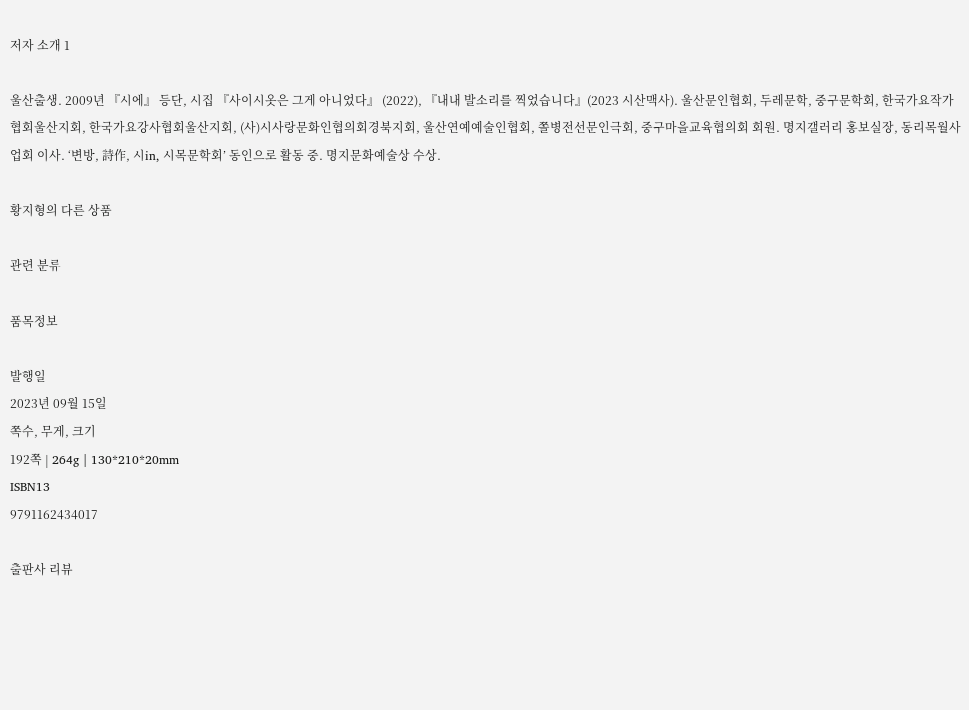저자 소개 1

울산출생. 2009년 『시에』 등단, 시집 『사이시옷은 그게 아니었다』 (2022), 『내내 발소리를 찍었습니다』(2023 시산맥사). 울산문인협회, 두레문학, 중구문학회, 한국가요작가협회울산지회, 한국가요강사협회울산지회, (사)시사랑문화인협의회경북지회, 울산연예예술인협회, 쫄병전선문인극회, 중구마을교육협의회 회원. 명지갤러리 홍보실장, 동리목월사업회 이사. ‘변방, 詩作, 시in, 시목문학회’ 동인으로 활동 중. 명지문화예술상 수상.

황지형의 다른 상품

관련 분류

품목정보

발행일
2023년 09월 15일
쪽수, 무게, 크기
192쪽 | 264g | 130*210*20mm
ISBN13
9791162434017

출판사 리뷰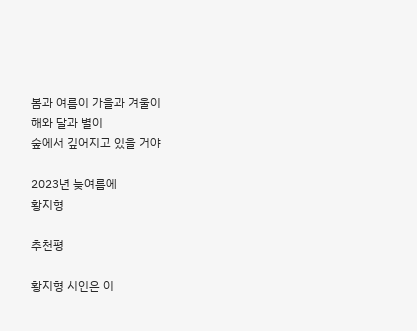봄과 여름이 가을과 겨울이
해와 달과 별이
숲에서 깊어지고 있을 거야

2023년 늦여름에
황지형

추천평

황지형 시인은 이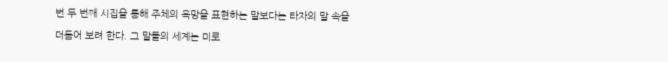번 두 번째 시집을 통해 주체의 욕망을 표현하는 말보다는 타자의 말 속을 더듬어 보려 한다. 그 말들의 세계는 미로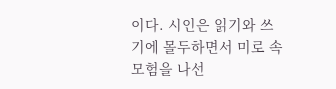이다. 시인은 읽기와 쓰기에 몰두하면서 미로 속 모험을 나선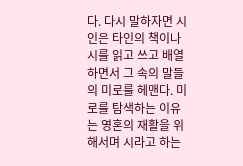다. 다시 말하자면 시인은 타인의 책이나 시를 읽고 쓰고 배열하면서 그 속의 말들의 미로를 헤맨다. 미로를 탐색하는 이유는 영혼의 재활을 위해서며 시라고 하는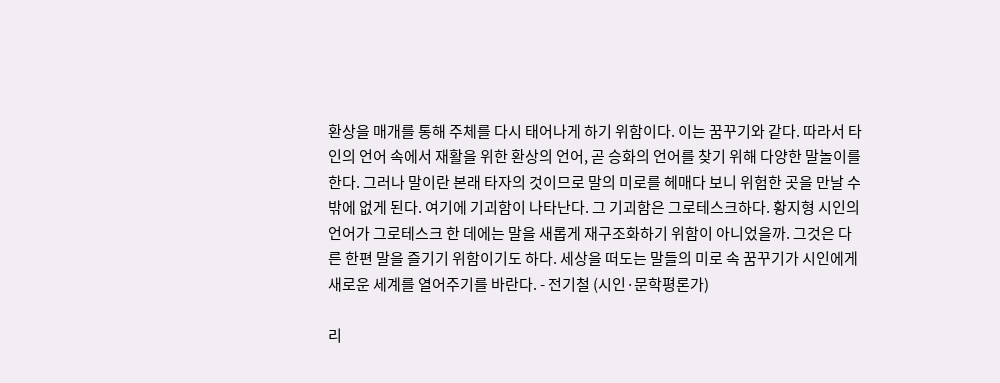환상을 매개를 통해 주체를 다시 태어나게 하기 위함이다. 이는 꿈꾸기와 같다. 따라서 타인의 언어 속에서 재활을 위한 환상의 언어, 곧 승화의 언어를 찾기 위해 다양한 말놀이를 한다. 그러나 말이란 본래 타자의 것이므로 말의 미로를 헤매다 보니 위험한 곳을 만날 수밖에 없게 된다. 여기에 기괴함이 나타난다. 그 기괴함은 그로테스크하다. 황지형 시인의 언어가 그로테스크 한 데에는 말을 새롭게 재구조화하기 위함이 아니었을까. 그것은 다른 한편 말을 즐기기 위함이기도 하다. 세상을 떠도는 말들의 미로 속 꿈꾸기가 시인에게 새로운 세계를 열어주기를 바란다. - 전기철 (시인·문학평론가)

리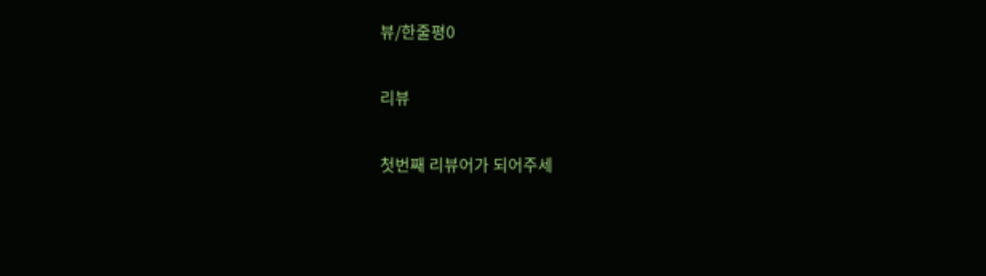뷰/한줄평0

리뷰

첫번째 리뷰어가 되어주세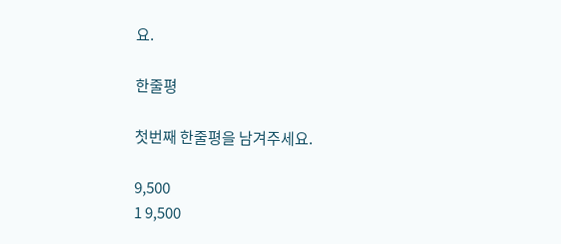요.

한줄평

첫번째 한줄평을 남겨주세요.

9,500
1 9,500